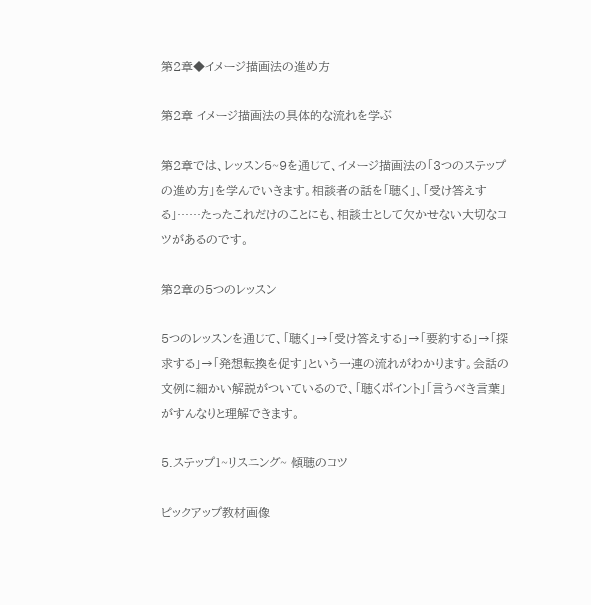第2章◆イメージ描画法の進め方

第2章 イメージ描画法の具体的な流れを学ぶ

第2章では、レッスン5~9を通じて、イメージ描画法の「3つのステップの進め方」を学んでいきます。相談者の話を「聴く」、「受け答えする」……たったこれだけのことにも、相談士として欠かせない大切なコツがあるのです。

第2章の5つのレッスン

5つのレッスンを通じて、「聴く」→「受け答えする」→「要約する」→「探求する」→「発想転換を促す」という一連の流れがわかります。会話の文例に細かい解説がついているので、「聴くポイント」「言うべき言葉」がすんなりと理解できます。

5.ステップ1~リスニング~ 傾聴のコツ

ピックアップ教材画像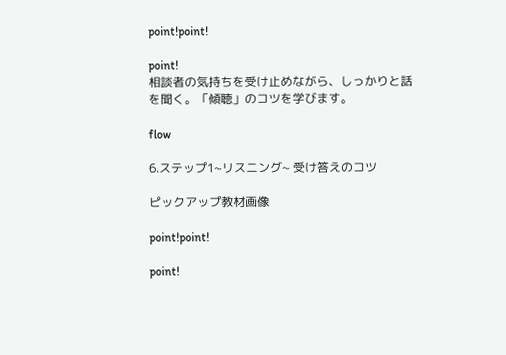point!point!

point!
相談者の気持ちを受け止めながら、しっかりと話を聞く。「傾聴」のコツを学びます。

flow

6.ステップ1~リスニング~ 受け答えのコツ

ピックアップ教材画像

point!point!

point!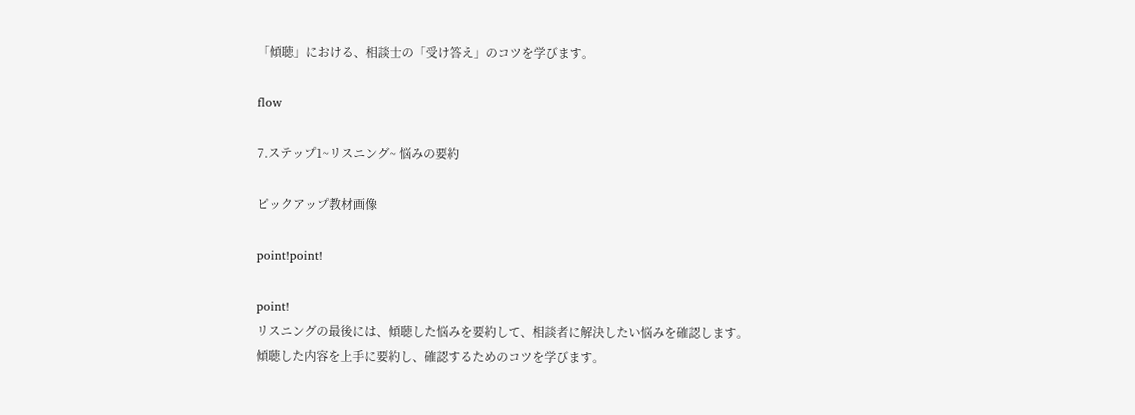「傾聴」における、相談士の「受け答え」のコツを学びます。

flow

7.ステップ1~リスニング~ 悩みの要約

ピックアップ教材画像

point!point!

point!
リスニングの最後には、傾聴した悩みを要約して、相談者に解決したい悩みを確認します。
傾聴した内容を上手に要約し、確認するためのコツを学びます。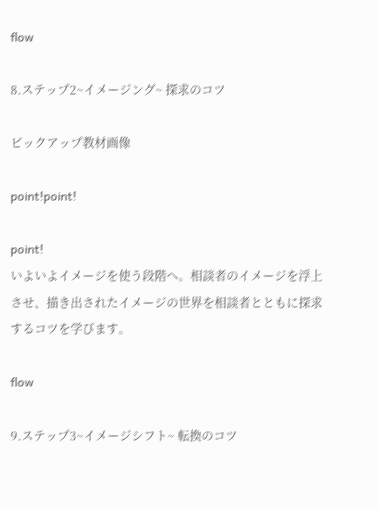flow

8.ステップ2~イメージング~ 探求のコツ

ピックアップ教材画像

point!point!

point!
いよいよイメージを使う段階へ。相談者のイメージを浮上させ、描き出されたイメージの世界を相談者とともに探求するコツを学びます。

flow

9.ステップ3~イメージシフト~ 転換のコツ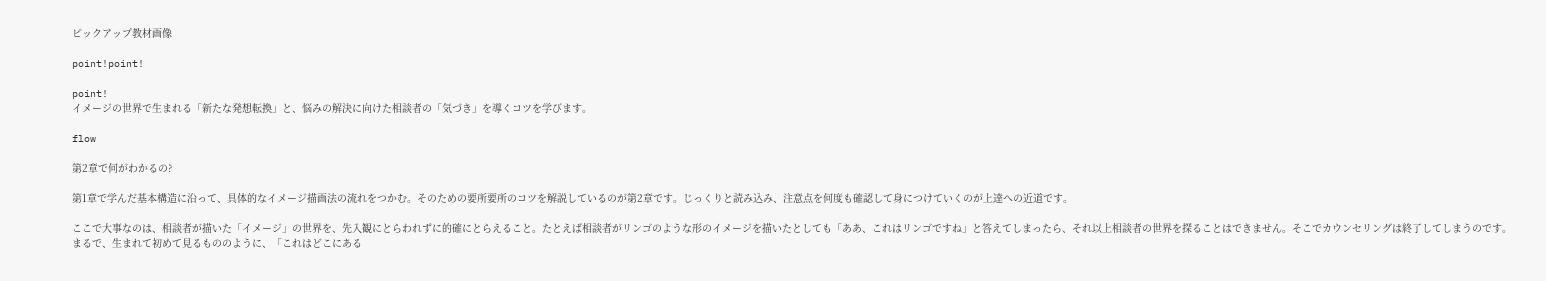ピックアップ教材画像

point!point!

point!
イメージの世界で生まれる「新たな発想転換」と、悩みの解決に向けた相談者の「気づき」を導くコツを学びます。

flow

第2章で何がわかるの?

第1章で学んだ基本構造に沿って、具体的なイメージ描画法の流れをつかむ。そのための要所要所のコツを解説しているのが第2章です。じっくりと読み込み、注意点を何度も確認して身につけていくのが上達への近道です。

ここで大事なのは、相談者が描いた「イメージ」の世界を、先入観にとらわれずに的確にとらえること。たとえば相談者がリンゴのような形のイメージを描いたとしても「ああ、これはリンゴですね」と答えてしまったら、それ以上相談者の世界を探ることはできません。そこでカウンセリングは終了してしまうのです。まるで、生まれて初めて見るもののように、「これはどこにある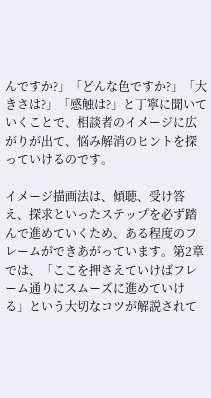んですか?」「どんな色ですか?」「大きさは?」「感触は?」と丁寧に聞いていくことで、相談者のイメージに広がりが出て、悩み解消のヒントを探っていけるのです。

イメージ描画法は、傾聴、受け答え、探求といったステップを必ず踏んで進めていくため、ある程度のフレームができあがっています。第2章では、「ここを押さえていけばフレーム通りにスムーズに進めていける」という大切なコツが解説されて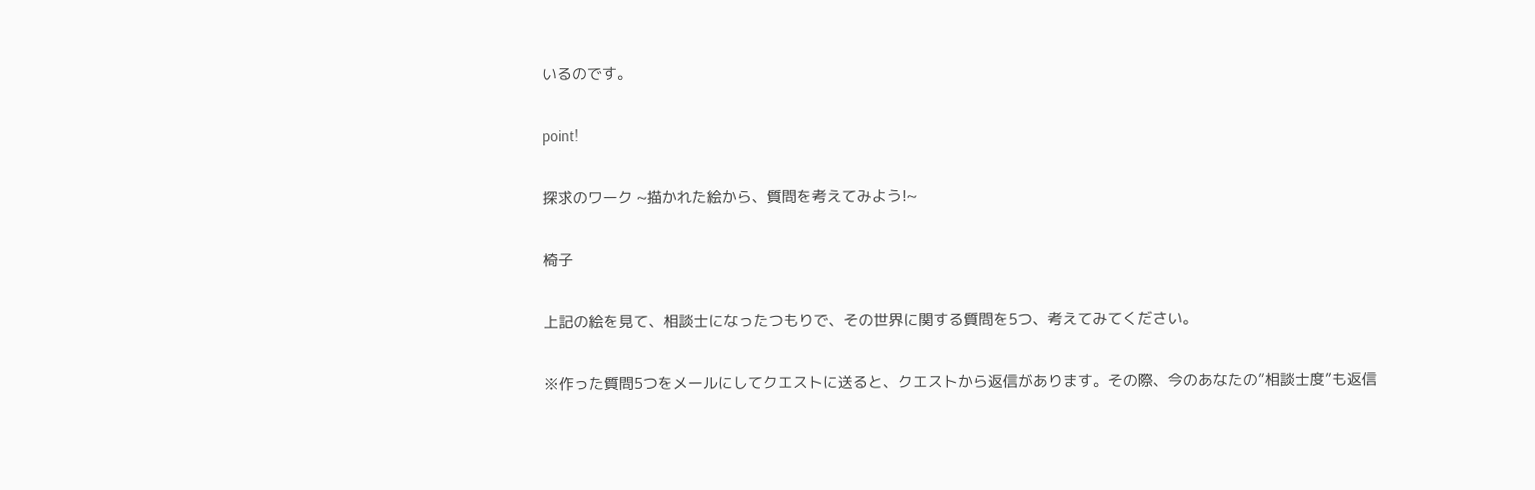いるのです。

point!

探求のワーク ~描かれた絵から、質問を考えてみよう!~

椅子

上記の絵を見て、相談士になったつもりで、その世界に関する質問を5つ、考えてみてください。

※作った質問5つをメールにしてクエストに送ると、クエストから返信があります。その際、今のあなたの”相談士度”も返信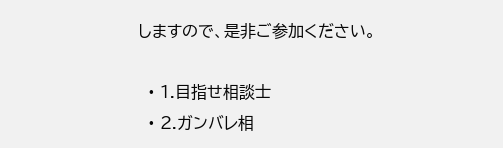しますので、是非ご参加ください。

  • 1.目指せ相談士
  • 2.ガンバレ相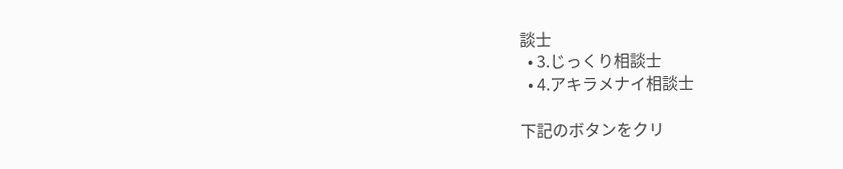談士
  • 3.じっくり相談士
  • 4.アキラメナイ相談士

下記のボタンをクリ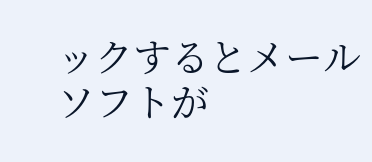ックするとメールソフトが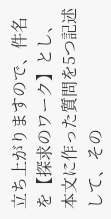立ち上がりますので、件名を【探求のワーク】とし、
本文に作った質問を5つ記述して、その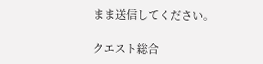まま送信してください。

クエスト総合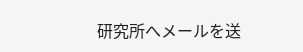研究所へメールを送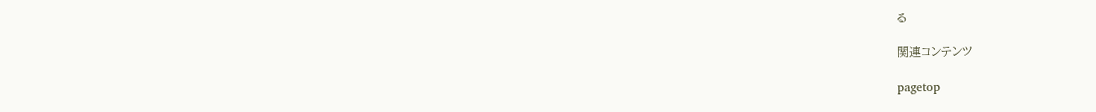る

関連コンテンツ

pagetop